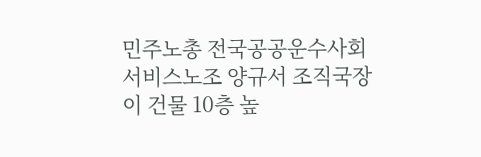민주노총 전국공공운수사회서비스노조 양규서 조직국장이 건물 10층 높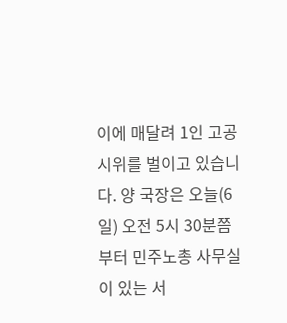이에 매달려 1인 고공시위를 벌이고 있습니다. 양 국장은 오늘(6일) 오전 5시 30분쯤부터 민주노총 사무실이 있는 서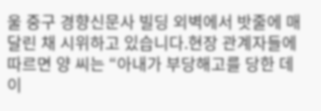울 중구 경향신문사 빌딩 외벽에서 밧줄에 매달린 채 시위하고 있습니다.현장 관계자들에 따르면 양 씨는 “아내가 부당해고를 당한 데 이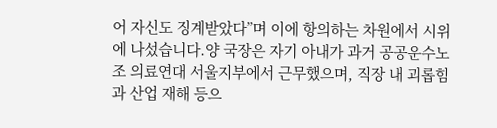어 자신도 징계받았다”며 이에 항의하는 차원에서 시위에 나섰습니다.양 국장은 자기 아내가 과거 공공운수노조 의료연대 서울지부에서 근무했으며, 직장 내 괴롭힘과 산업 재해 등으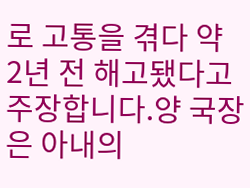로 고통을 겪다 약 2년 전 해고됐다고 주장합니다.양 국장은 아내의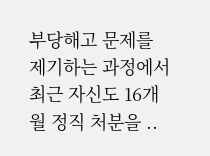부당해고 문제를 제기하는 과정에서 최근 자신도 16개월 정직 처분을 ..